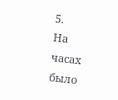5.
На часах было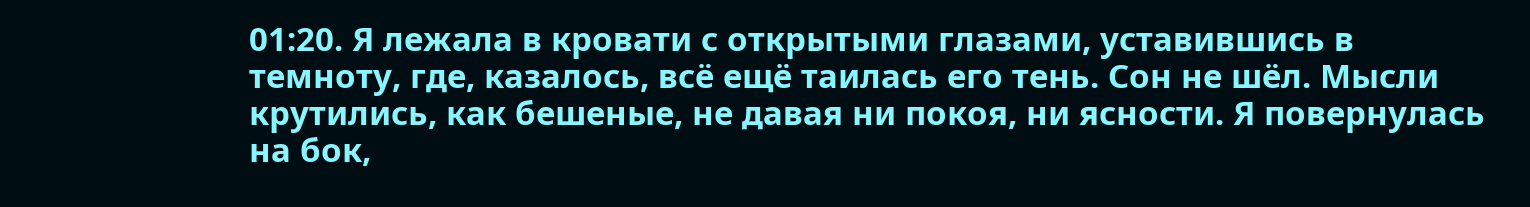01:20. Я лежала в кровати с открытыми глазами, уставившись в темноту, где, казалось, всё ещё таилась его тень. Сон не шёл. Мысли крутились, как бешеные, не давая ни покоя, ни ясности. Я повернулась на бок,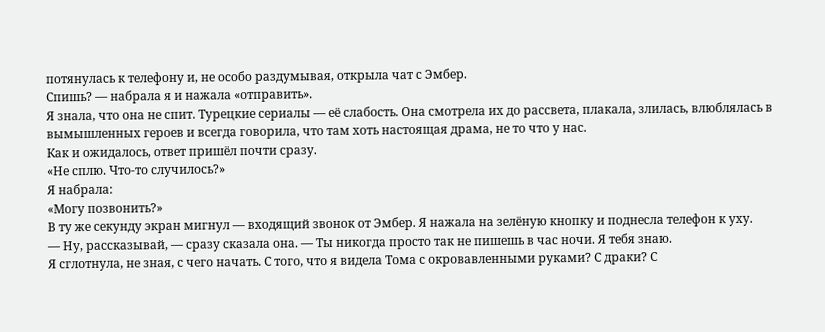потянулась к телефону и, не особо раздумывая, открыла чат с Эмбер.
Спишь? — набрала я и нажала «отправить».
Я знала, что она не спит. Турецкие сериалы — её слабость. Она смотрела их до рассвета, плакала, злилась, влюблялась в вымышленных героев и всегда говорила, что там хоть настоящая драма, не то что у нас.
Как и ожидалось, ответ пришёл почти сразу.
«Не сплю. Что-то случилось?»
Я набрала:
«Могу позвонить?»
В ту же секунду экран мигнул — входящий звонок от Эмбер. Я нажала на зелёную кнопку и поднесла телефон к уху.
— Ну, рассказывай, — сразу сказала она. — Ты никогда просто так не пишешь в час ночи. Я тебя знаю.
Я сглотнула, не зная, с чего начать. С того, что я видела Тома с окровавленными руками? С драки? С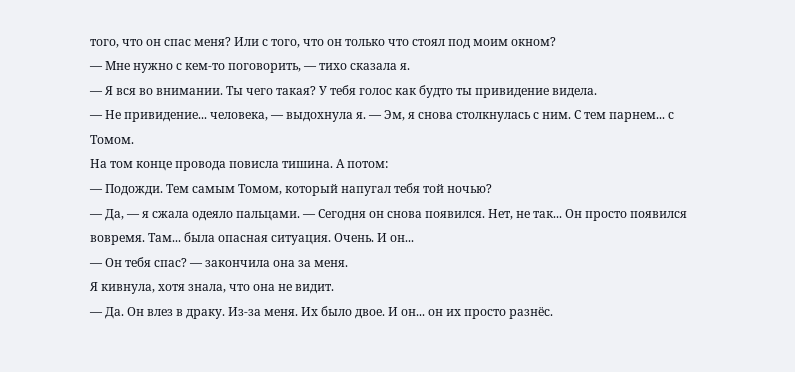того, что он спас меня? Или с того, что он только что стоял под моим окном?
— Мне нужно с кем-то поговорить, — тихо сказала я.
— Я вся во внимании. Ты чего такая? У тебя голос как будто ты привидение видела.
— Не привидение... человека, — выдохнула я. — Эм, я снова столкнулась с ним. С тем парнем... с Томом.
На том конце провода повисла тишина. А потом:
— Подожди. Тем самым Томом, который напугал тебя той ночью?
— Да, — я сжала одеяло пальцами. — Сегодня он снова появился. Нет, не так... Он просто появился вовремя. Там... была опасная ситуация. Очень. И он...
— Он тебя спас? — закончила она за меня.
Я кивнула, хотя знала, что она не видит.
— Да. Он влез в драку. Из-за меня. Их было двое. И он... он их просто разнёс.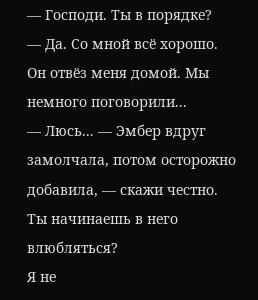— Господи. Ты в порядке?
— Да. Со мной всё хорошо. Он отвёз меня домой. Мы немного поговорили...
— Люсь... — Эмбер вдруг замолчала, потом осторожно добавила, — скажи честно. Ты начинаешь в него влюбляться?
Я не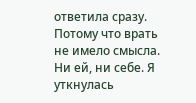ответила сразу. Потому что врать не имело смысла. Ни ей, ни себе. Я уткнулась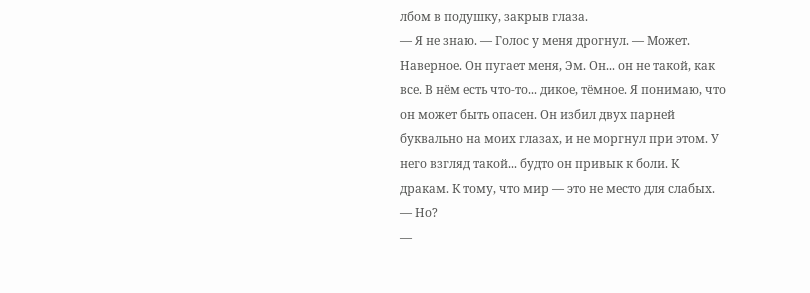лбом в подушку, закрыв глаза.
— Я не знаю. — Голос у меня дрогнул. — Может. Наверное. Он пугает меня, Эм. Он... он не такой, как все. В нём есть что-то... дикое, тёмное. Я понимаю, что он может быть опасен. Он избил двух парней буквально на моих глазах, и не моргнул при этом. У него взгляд такой... будто он привык к боли. К дракам. К тому, что мир — это не место для слабых.
— Но?
—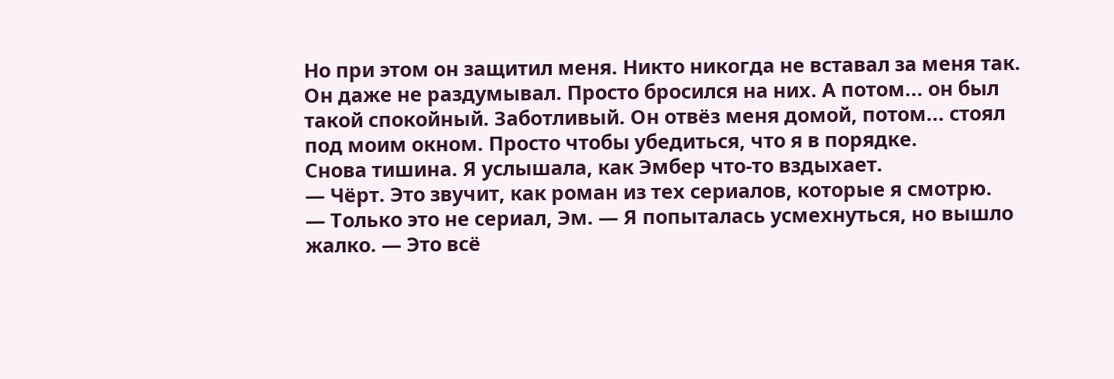Но при этом он защитил меня. Никто никогда не вставал за меня так. Он даже не раздумывал. Просто бросился на них. А потом... он был такой спокойный. Заботливый. Он отвёз меня домой, потом... стоял под моим окном. Просто чтобы убедиться, что я в порядке.
Снова тишина. Я услышала, как Эмбер что-то вздыхает.
— Чёрт. Это звучит, как роман из тех сериалов, которые я смотрю.
— Только это не сериал, Эм. — Я попыталась усмехнуться, но вышло жалко. — Это всё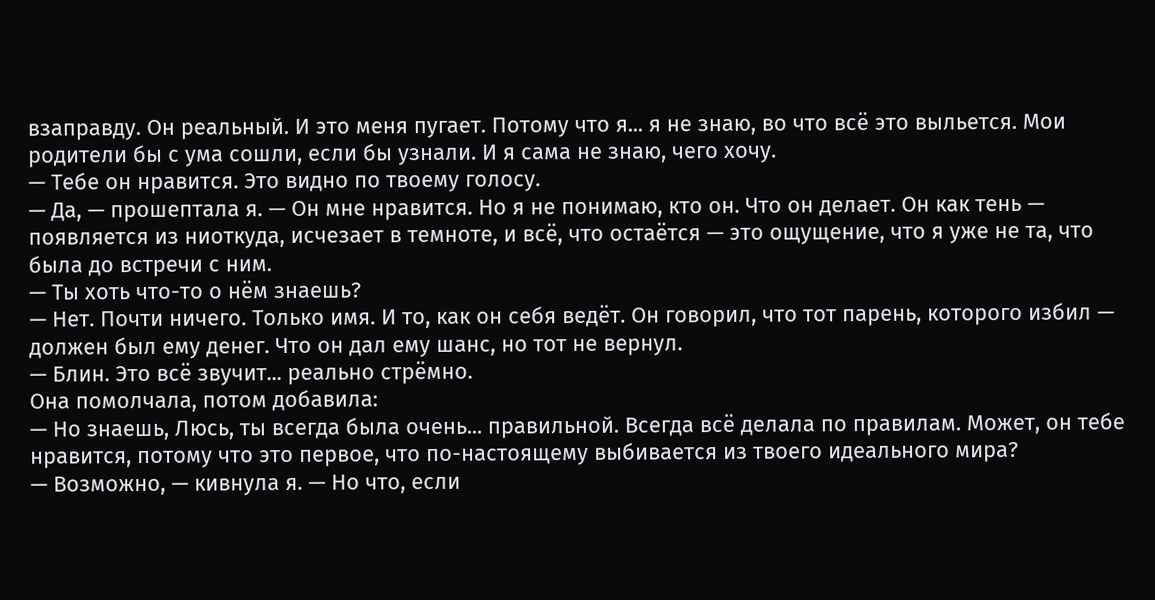взаправду. Он реальный. И это меня пугает. Потому что я... я не знаю, во что всё это выльется. Мои родители бы с ума сошли, если бы узнали. И я сама не знаю, чего хочу.
— Тебе он нравится. Это видно по твоему голосу.
— Да, — прошептала я. — Он мне нравится. Но я не понимаю, кто он. Что он делает. Он как тень — появляется из ниоткуда, исчезает в темноте, и всё, что остаётся — это ощущение, что я уже не та, что была до встречи с ним.
— Ты хоть что-то о нём знаешь?
— Нет. Почти ничего. Только имя. И то, как он себя ведёт. Он говорил, что тот парень, которого избил — должен был ему денег. Что он дал ему шанс, но тот не вернул.
— Блин. Это всё звучит... реально стрёмно.
Она помолчала, потом добавила:
— Но знаешь, Люсь, ты всегда была очень... правильной. Всегда всё делала по правилам. Может, он тебе нравится, потому что это первое, что по-настоящему выбивается из твоего идеального мира?
— Возможно, — кивнула я. — Но что, если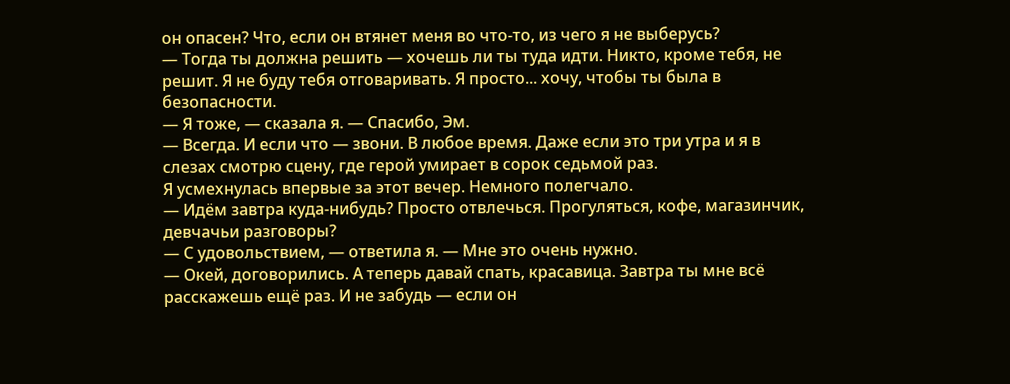он опасен? Что, если он втянет меня во что-то, из чего я не выберусь?
— Тогда ты должна решить — хочешь ли ты туда идти. Никто, кроме тебя, не решит. Я не буду тебя отговаривать. Я просто... хочу, чтобы ты была в безопасности.
— Я тоже, — сказала я. — Спасибо, Эм.
— Всегда. И если что — звони. В любое время. Даже если это три утра и я в слезах смотрю сцену, где герой умирает в сорок седьмой раз.
Я усмехнулась впервые за этот вечер. Немного полегчало.
— Идём завтра куда-нибудь? Просто отвлечься. Прогуляться, кофе, магазинчик, девчачьи разговоры?
— С удовольствием, — ответила я. — Мне это очень нужно.
— Окей, договорились. А теперь давай спать, красавица. Завтра ты мне всё расскажешь ещё раз. И не забудь — если он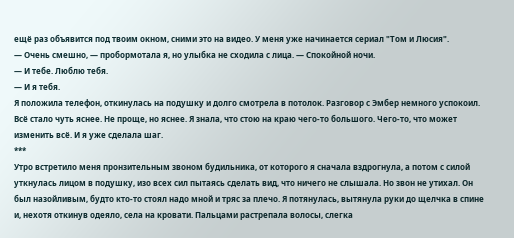ещё раз объявится под твоим окном, сними это на видео. У меня уже начинается сериал "Том и Люсия".
— Очень смешно, — пробормотала я, но улыбка не сходила с лица. — Спокойной ночи.
— И тебе. Люблю тебя.
— И я тебя.
Я положила телефон, откинулась на подушку и долго смотрела в потолок. Разговор с Эмбер немного успокоил. Всё стало чуть яснее. Не проще, но яснее. Я знала, что стою на краю чего-то большого. Чего-то, что может изменить всё. И я уже сделала шаг.
***
Утро встретило меня пронзительным звоном будильника, от которого я сначала вздрогнула, а потом с силой уткнулась лицом в подушку, изо всех сил пытаясь сделать вид, что ничего не слышала. Но звон не утихал. Он был назойливым, будто кто-то стоял надо мной и тряс за плечо. Я потянулась, вытянула руки до щелчка в спине и, нехотя откинув одеяло, села на кровати. Пальцами растрепала волосы, слегка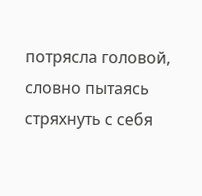потрясла головой, словно пытаясь стряхнуть с себя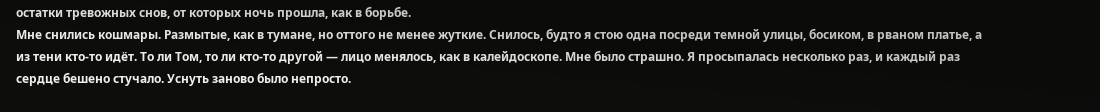остатки тревожных снов, от которых ночь прошла, как в борьбе.
Мне снились кошмары. Размытые, как в тумане, но оттого не менее жуткие. Снилось, будто я стою одна посреди темной улицы, босиком, в рваном платье, а из тени кто-то идёт. То ли Том, то ли кто-то другой — лицо менялось, как в калейдоскопе. Мне было страшно. Я просыпалась несколько раз, и каждый раз сердце бешено стучало. Уснуть заново было непросто.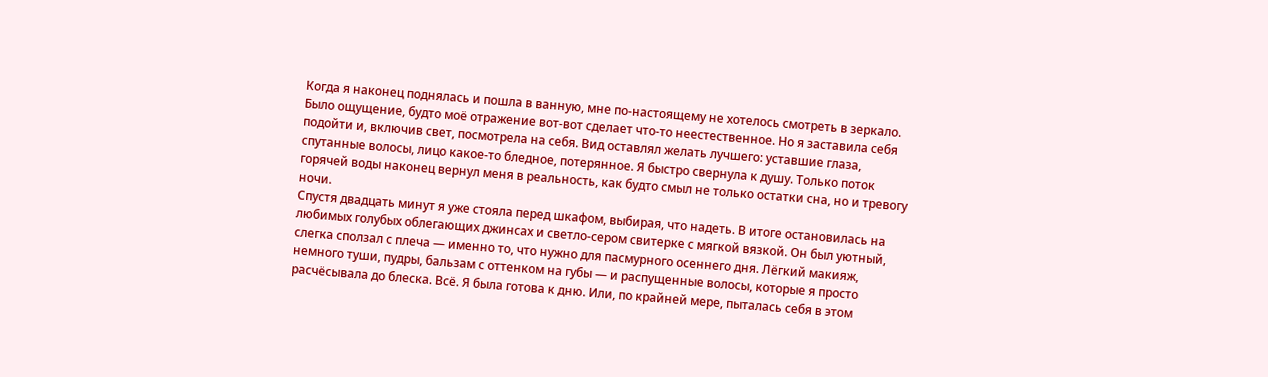Когда я наконец поднялась и пошла в ванную, мне по-настоящему не хотелось смотреть в зеркало. Было ощущение, будто моё отражение вот-вот сделает что-то неестественное. Но я заставила себя подойти и, включив свет, посмотрела на себя. Вид оставлял желать лучшего: уставшие глаза, спутанные волосы, лицо какое-то бледное, потерянное. Я быстро свернула к душу. Только поток горячей воды наконец вернул меня в реальность, как будто смыл не только остатки сна, но и тревогу ночи.
Спустя двадцать минут я уже стояла перед шкафом, выбирая, что надеть. В итоге остановилась на любимых голубых облегающих джинсах и светло-сером свитерке с мягкой вязкой. Он был уютный, слегка сползал с плеча — именно то, что нужно для пасмурного осеннего дня. Лёгкий макияж, немного туши, пудры, бальзам с оттенком на губы — и распущенные волосы, которые я просто расчёсывала до блеска. Всё. Я была готова к дню. Или, по крайней мере, пыталась себя в этом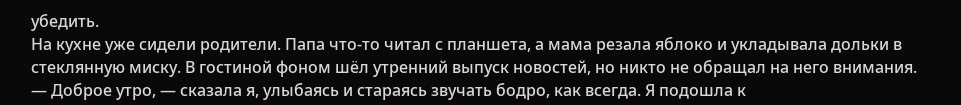убедить.
На кухне уже сидели родители. Папа что-то читал с планшета, а мама резала яблоко и укладывала дольки в стеклянную миску. В гостиной фоном шёл утренний выпуск новостей, но никто не обращал на него внимания.
— Доброе утро, — сказала я, улыбаясь и стараясь звучать бодро, как всегда. Я подошла к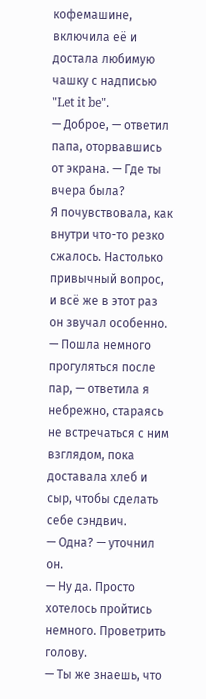кофемашине, включила её и достала любимую чашку с надписью "Let it be".
— Доброе, — ответил папа, оторвавшись от экрана. — Где ты вчера была?
Я почувствовала, как внутри что-то резко сжалось. Настолько привычный вопрос, и всё же в этот раз он звучал особенно.
— Пошла немного прогуляться после пар, — ответила я небрежно, стараясь не встречаться с ним взглядом, пока доставала хлеб и сыр, чтобы сделать себе сэндвич.
— Одна? — уточнил он.
— Ну да. Просто хотелось пройтись немного. Проветрить голову.
— Ты же знаешь, что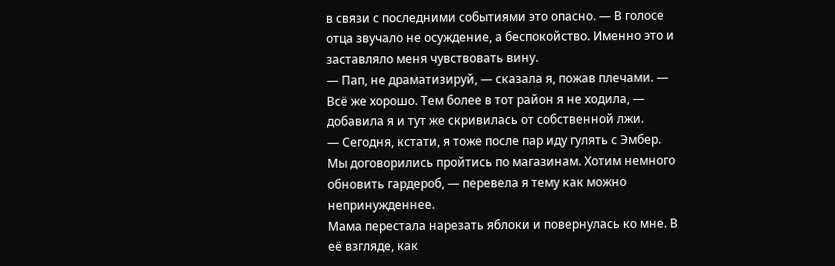в связи с последними событиями это опасно. — В голосе отца звучало не осуждение, а беспокойство. Именно это и заставляло меня чувствовать вину.
— Пап, не драматизируй, — сказала я, пожав плечами. — Всё же хорошо. Тем более в тот район я не ходила, — добавила я и тут же скривилась от собственной лжи.
— Сегодня, кстати, я тоже после пар иду гулять с Эмбер. Мы договорились пройтись по магазинам. Хотим немного обновить гардероб, — перевела я тему как можно непринужденнее.
Мама перестала нарезать яблоки и повернулась ко мне. В её взгляде, как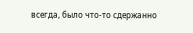всегда, было что-то сдержанно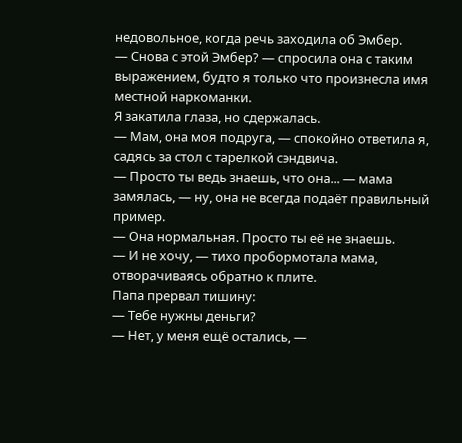недовольное, когда речь заходила об Эмбер.
— Снова с этой Эмбер? — спросила она с таким выражением, будто я только что произнесла имя местной наркоманки.
Я закатила глаза, но сдержалась.
— Мам, она моя подруга, — спокойно ответила я, садясь за стол с тарелкой сэндвича.
— Просто ты ведь знаешь, что она... — мама замялась, — ну, она не всегда подаёт правильный пример.
— Она нормальная. Просто ты её не знаешь.
— И не хочу, — тихо пробормотала мама, отворачиваясь обратно к плите.
Папа прервал тишину:
— Тебе нужны деньги?
— Нет, у меня ещё остались, —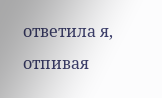ответила я, отпивая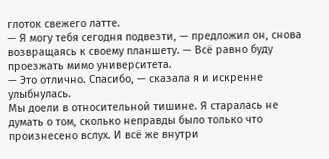глоток свежего латте.
— Я могу тебя сегодня подвезти, — предложил он, снова возвращаясь к своему планшету. — Всё равно буду проезжать мимо университета.
— Это отлично. Спасибо, — сказала я и искренне улыбнулась.
Мы доели в относительной тишине. Я старалась не думать о том, сколько неправды было только что произнесено вслух. И всё же внутри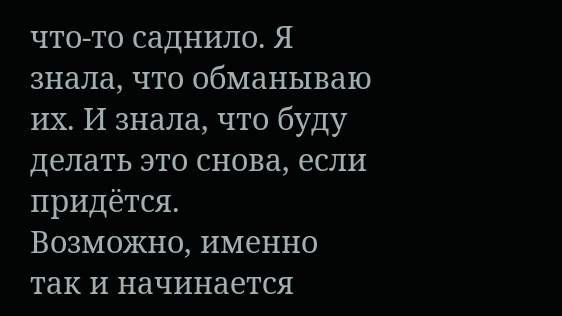что-то саднило. Я знала, что обманываю их. И знала, что буду делать это снова, если придётся.
Возможно, именно так и начинается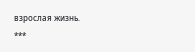взрослая жизнь.
***